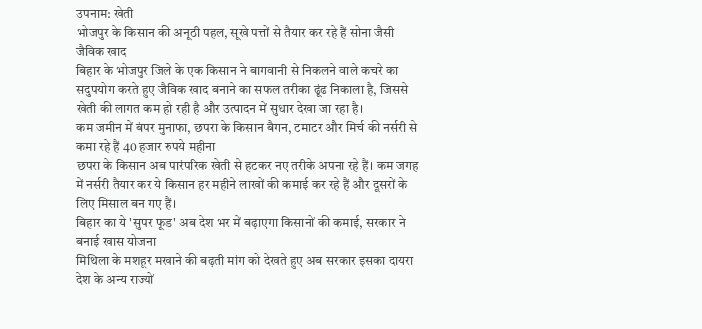उपनाम: खेती
भोजपुर के किसान की अनूठी पहल, सूखे पत्तों से तैयार कर रहे हैं सोना जैसी जैविक खाद
बिहार के भोजपुर जिले के एक किसान ने बागवानी से निकलने वाले कचरे का सदुपयोग करते हुए जैविक खाद बनाने का सफल तरीका ढूंढ निकाला है, जिससे खेती की लागत कम हो रही है और उत्पादन में सुधार देखा जा रहा है।
कम जमीन में बंपर मुनाफा, छपरा के किसान बैगन, टमाटर और मिर्च की नर्सरी से कमा रहे हैं 40 हजार रुपये महीना
छपरा के किसान अब पारंपरिक खेती से हटकर नए तरीके अपना रहे हैं। कम जगह में नर्सरी तैयार कर ये किसान हर महीने लाखों की कमाई कर रहे हैं और दूसरों के लिए मिसाल बन गए हैं।
बिहार का ये 'सुपर फूड' अब देश भर में बढ़ाएगा किसानों की कमाई, सरकार ने बनाई खास योजना
मिथिला के मशहूर मखाने की बढ़ती मांग को देखते हुए अब सरकार इसका दायरा देश के अन्य राज्यों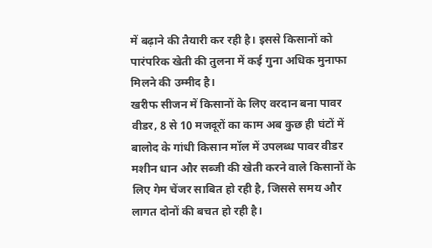में बढ़ाने की तैयारी कर रही है। इससे किसानों को पारंपरिक खेती की तुलना में कई गुना अधिक मुनाफा मिलने की उम्मीद है।
खरीफ सीजन में किसानों के लिए वरदान बना पावर वीडर, 8 से 10 मजदूरों का काम अब कुछ ही घंटों में
बालोद के गांधी किसान मॉल में उपलब्ध पावर वीडर मशीन धान और सब्जी की खेती करने वाले किसानों के लिए गेम चेंजर साबित हो रही है, जिससे समय और लागत दोनों की बचत हो रही है।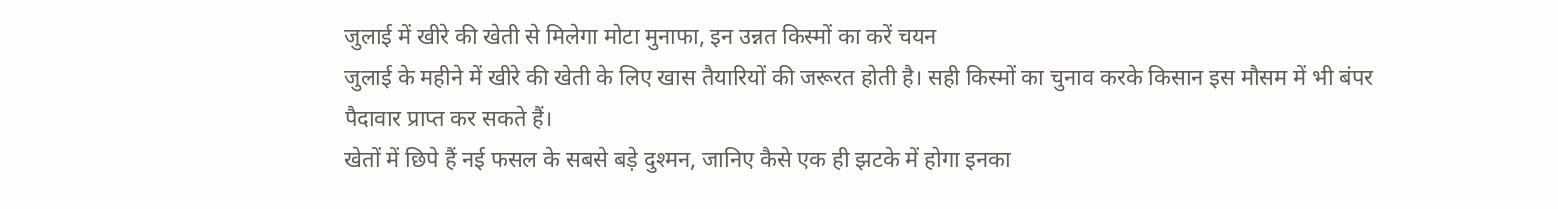जुलाई में खीरे की खेती से मिलेगा मोटा मुनाफा, इन उन्नत किस्मों का करें चयन
जुलाई के महीने में खीरे की खेती के लिए खास तैयारियों की जरूरत होती है। सही किस्मों का चुनाव करके किसान इस मौसम में भी बंपर पैदावार प्राप्त कर सकते हैं।
खेतों में छिपे हैं नई फसल के सबसे बड़े दुश्मन, जानिए कैसे एक ही झटके में होगा इनका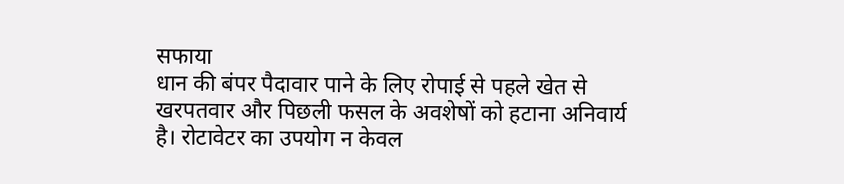सफाया
धान की बंपर पैदावार पाने के लिए रोपाई से पहले खेत से खरपतवार और पिछली फसल के अवशेषों को हटाना अनिवार्य है। रोटावेटर का उपयोग न केवल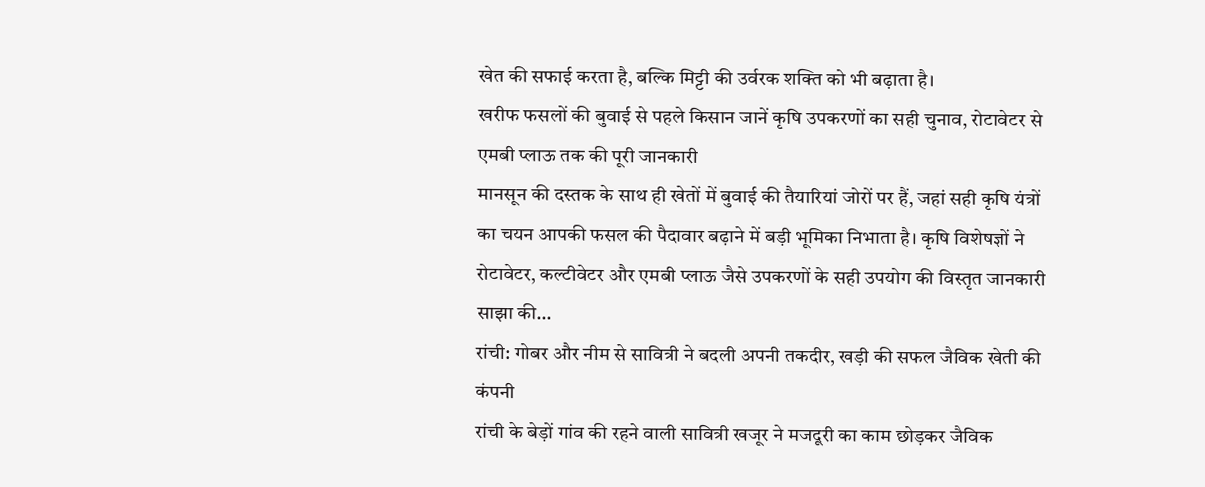खेत की सफाई करता है, बल्कि मिट्टी की उर्वरक शक्ति को भी बढ़ाता है।
खरीफ फसलों की बुवाई से पहले किसान जानें कृषि उपकरणों का सही चुनाव, रोटावेटर से एमबी प्लाऊ तक की पूरी जानकारी
मानसून की दस्तक के साथ ही खेतों में बुवाई की तैयारियां जोरों पर हैं, जहां सही कृषि यंत्रों का चयन आपकी फसल की पैदावार बढ़ाने में बड़ी भूमिका निभाता है। कृषि विशेषज्ञों ने रोटावेटर, कल्टीवेटर और एमबी प्लाऊ जैसे उपकरणों के सही उपयोग की विस्तृत जानकारी साझा की...
रांची: गोबर और नीम से सावित्री ने बदली अपनी तकदीर, खड़ी की सफल जैविक खेती की कंपनी
रांची के बेड़ों गांव की रहने वाली सावित्री खजूर ने मजदूरी का काम छोड़कर जैविक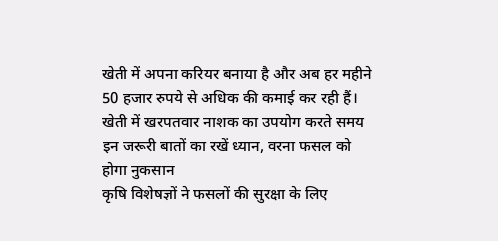खेती में अपना करियर बनाया है और अब हर महीने 50 हजार रुपये से अधिक की कमाई कर रही हैं।
खेती में खरपतवार नाशक का उपयोग करते समय इन जरूरी बातों का रखें ध्यान, वरना फसल को होगा नुकसान
कृषि विशेषज्ञों ने फसलों की सुरक्षा के लिए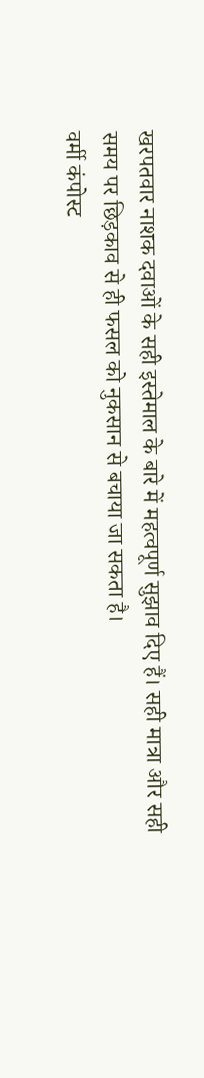खरपतवार नाशक दवाओं के सही इस्तेमाल के बारे में महत्वपूर्ण सुझाव दिए हैं। सही मात्रा और सही समय पर छिड़काव से ही फसल को नुकसान से बचाया जा सकता है।
वर्मी कंपोस्ट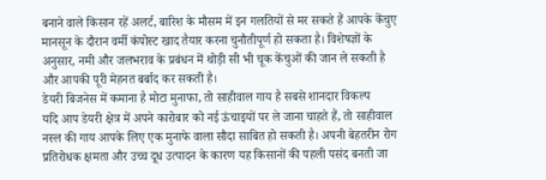बनाने वाले किसान रहें अलर्ट, बारिश के मौसम में इन गलतियों से मर सकते हैं आपके केंचुए
मानसून के दौरान वर्मी कंपोस्ट खाद तैयार करना चुनौतीपूर्ण हो सकता है। विशेषज्ञों के अनुसार, नमी और जलभराव के प्रबंधन में थोड़ी सी भी चूक केंचुओं की जान ले सकती है और आपकी पूरी मेहनत बर्बाद कर सकती है।
डेयरी बिजनेस में कमाना है मोटा मुनाफा, तो साहीवाल गाय है सबसे शानदार विकल्प
यदि आप डेयरी क्षेत्र में अपने कारोबार को नई ऊंचाइयों पर ले जाना चाहते हैं, तो साहीवाल नस्ल की गाय आपके लिए एक मुनाफे वाला सौदा साबित हो सकती है। अपनी बेहतरीन रोग प्रतिरोधक क्षमता और उच्च दूध उत्पादन के कारण यह किसानों की पहली पसंद बनती जा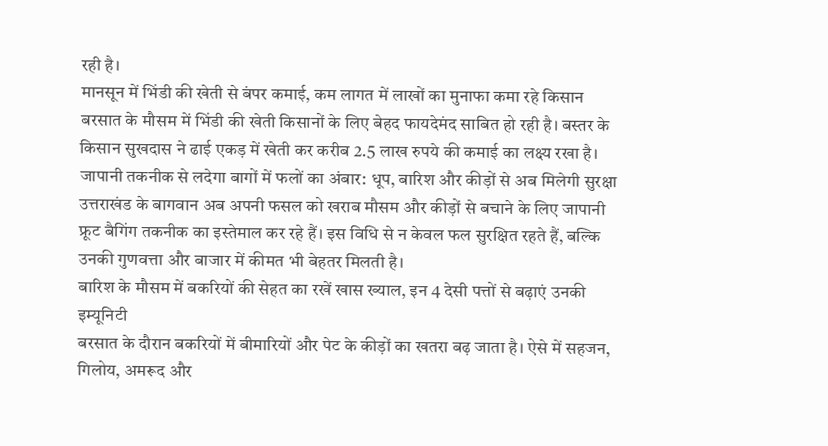रही है।
मानसून में भिंडी की खेती से बंपर कमाई, कम लागत में लाखों का मुनाफा कमा रहे किसान
बरसात के मौसम में भिंडी की खेती किसानों के लिए बेहद फायदेमंद साबित हो रही है। बस्तर के किसान सुखदास ने ढाई एकड़ में खेती कर करीब 2.5 लाख रुपये की कमाई का लक्ष्य रखा है।
जापानी तकनीक से लदेगा बागों में फलों का अंबार: धूप, बारिश और कीड़ों से अब मिलेगी सुरक्षा
उत्तराखंड के बागवान अब अपनी फसल को खराब मौसम और कीड़ों से बचाने के लिए जापानी फ्रूट बैगिंग तकनीक का इस्तेमाल कर रहे हैं। इस विधि से न केवल फल सुरक्षित रहते हैं, बल्कि उनकी गुणवत्ता और बाजार में कीमत भी बेहतर मिलती है।
बारिश के मौसम में बकरियों की सेहत का रखें खास ख्याल, इन 4 देसी पत्तों से बढ़ाएं उनकी इम्यूनिटी
बरसात के दौरान बकरियों में बीमारियों और पेट के कीड़ों का खतरा बढ़ जाता है। ऐसे में सहजन, गिलोय, अमरूद और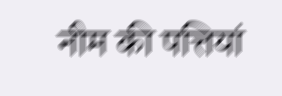नीम की पत्तियां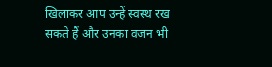खिलाकर आप उन्हें स्वस्थ रख सकते हैं और उनका वजन भी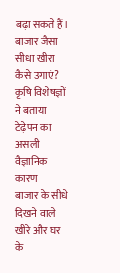बढ़ा सकते हैं।
बाजार जैसा सीधा खीरा कैसे उगाएं? कृषि विशेषज्ञों ने बताया टेढ़ेपन का असली वैज्ञानिक कारण
बाजार के सीधे दिखने वाले खीरे और घर के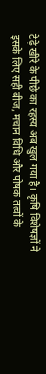टेढ़े खीरे के पीछे का रहस्य अब खुल गया है। कृषि विशेषज्ञों ने इसके लिए सही बीज, मचान विधि और पोषक तत्वों के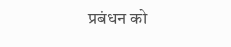प्रबंधन को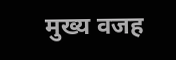मुख्य वजह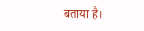बताया है।